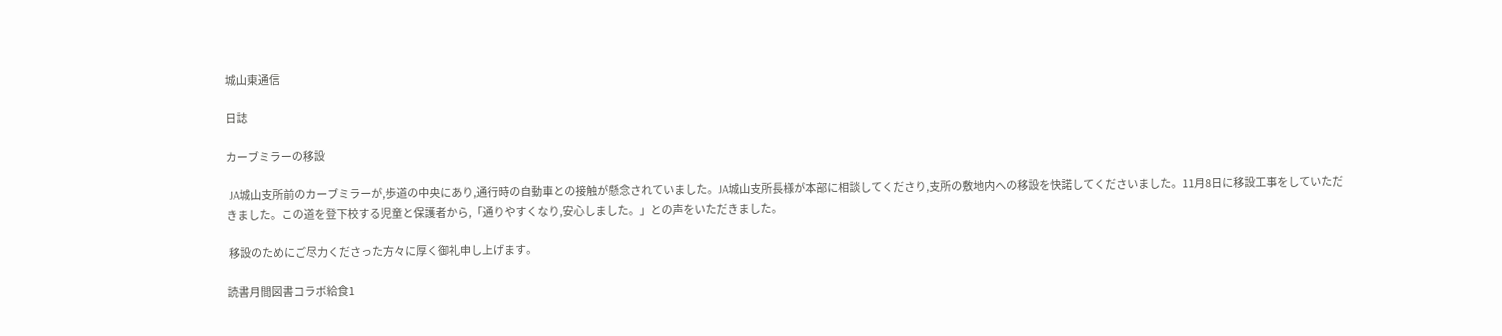城山東通信

日誌

カーブミラーの移設

 JA城山支所前のカーブミラーが,歩道の中央にあり,通行時の自動車との接触が懸念されていました。JA城山支所長様が本部に相談してくださり,支所の敷地内への移設を快諾してくださいました。11月8日に移設工事をしていただきました。この道を登下校する児童と保護者から,「通りやすくなり,安心しました。」との声をいただきました。

 移設のためにご尽力くださった方々に厚く御礼申し上げます。

読書月間図書コラボ給食1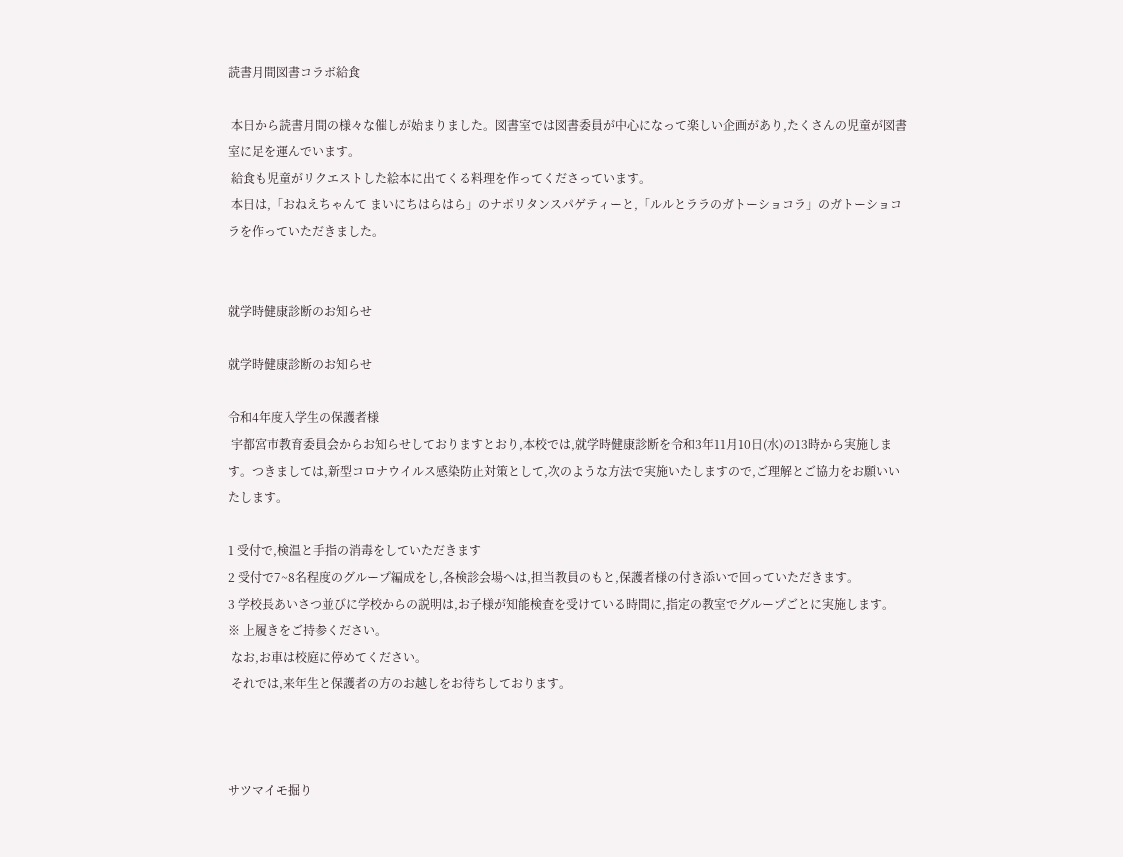読書月間図書コラボ給食

 本日から読書月間の様々な催しが始まりました。図書室では図書委員が中心になって楽しい企画があり,たくさんの児童が図書室に足を運んでいます。
 給食も児童がリクエストした絵本に出てくる料理を作ってくださっています。
 本日は,「おねえちゃんて まいにちはらはら」のナポリタンスパゲティーと,「ルルとララのガトーショコラ」のガトーショコラを作っていただきました。


就学時健康診断のお知らせ

就学時健康診断のお知らせ

令和4年度入学生の保護者様
 宇都宮市教育委員会からお知らせしておりますとおり,本校では,就学時健康診断を令和3年11月10日(水)の13時から実施します。つきましては,新型コロナウイルス感染防止対策として,次のような方法で実施いたしますので,ご理解とご協力をお願いいたします。

1 受付で,検温と手指の消毒をしていただきます
2 受付で7~8名程度のグループ編成をし,各検診会場へは,担当教員のもと,保護者様の付き添いで回っていただきます。
3 学校長あいさつ並びに学校からの説明は,お子様が知能検査を受けている時間に,指定の教室でグループごとに実施します。
※ 上履きをご持参ください。
 なお,お車は校庭に停めてください。
 それでは,来年生と保護者の方のお越しをお待ちしております。



サツマイモ掘り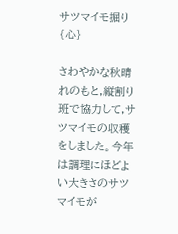サツマイモ掘り {心}

さわやかな秋晴れのもと,縦割り班で協力して,サツマイモの収穫をしました。今年は調理にほどよい大きさのサツマイモが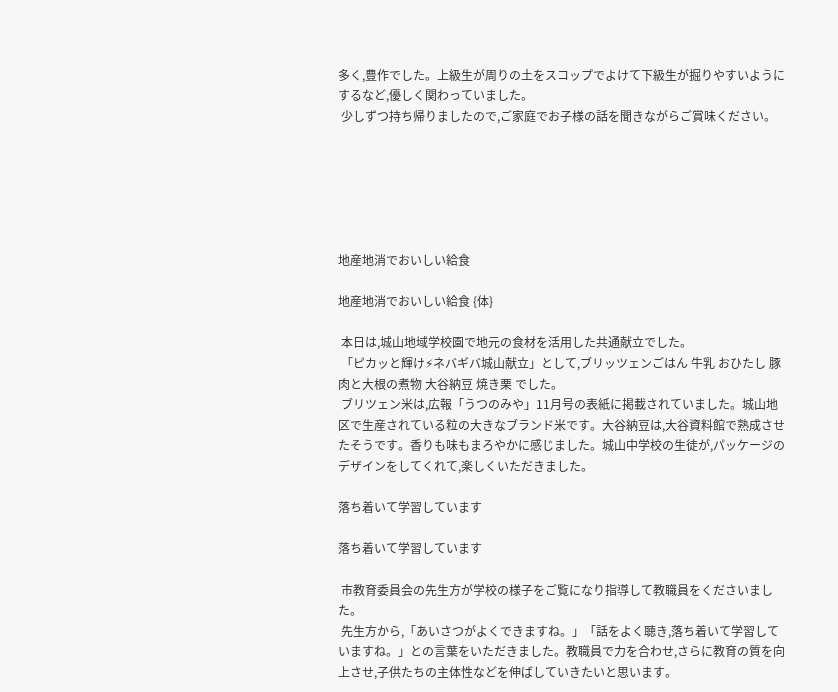多く,豊作でした。上級生が周りの土をスコップでよけて下級生が掘りやすいようにするなど,優しく関わっていました。
 少しずつ持ち帰りましたので,ご家庭でお子様の話を聞きながらご賞味ください。






地産地消でおいしい給食

地産地消でおいしい給食 {体}

 本日は,城山地域学校園で地元の食材を活用した共通献立でした。
 「ピカッと輝け⚡ネバギバ城山献立」として,ブリッツェンごはん 牛乳 おひたし 豚肉と大根の煮物 大谷納豆 焼き栗 でした。
 ブリツェン米は,広報「うつのみや」11月号の表紙に掲載されていました。城山地区で生産されている粒の大きなブランド米です。大谷納豆は,大谷資料館で熟成させたそうです。香りも味もまろやかに感じました。城山中学校の生徒が,パッケージのデザインをしてくれて,楽しくいただきました。

落ち着いて学習しています

落ち着いて学習しています

 市教育委員会の先生方が学校の様子をご覧になり指導して教職員をくださいました。
 先生方から,「あいさつがよくできますね。」「話をよく聴き,落ち着いて学習していますね。」との言葉をいただきました。教職員で力を合わせ,さらに教育の質を向上させ,子供たちの主体性などを伸ばしていきたいと思います。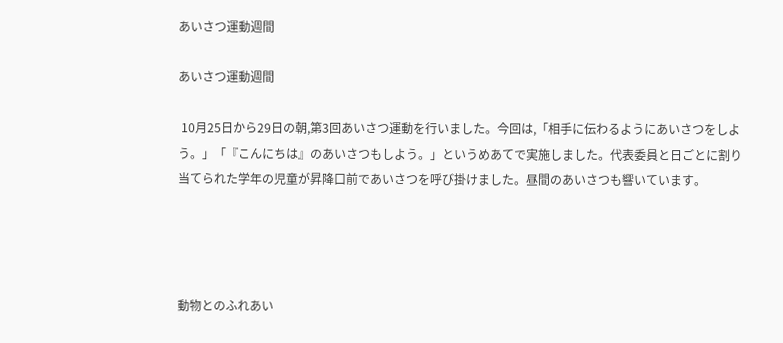あいさつ運動週間

あいさつ運動週間

 10月25日から29日の朝,第3回あいさつ運動を行いました。今回は,「相手に伝わるようにあいさつをしよう。」「『こんにちは』のあいさつもしよう。」というめあてで実施しました。代表委員と日ごとに割り当てられた学年の児童が昇降口前であいさつを呼び掛けました。昼間のあいさつも響いています。




動物とのふれあい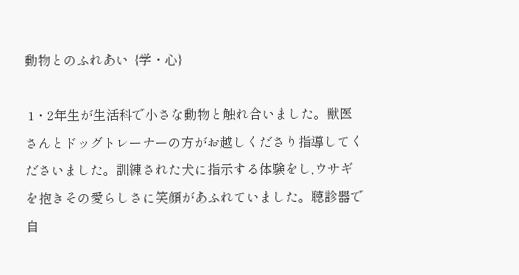動物とのふれあい  {学・心}

 1・2年生が生活科で小さな動物と触れ合いました。獣医さんとドッグトレーナーの方がお越しくださり指導してくださいました。訓練された犬に指示する体験をし,ウサギを抱きその愛らしさに笑顔があふれていました。聴診器で自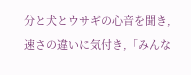分と犬とウサギの心音を聞き,速さの違いに気付き,「みんな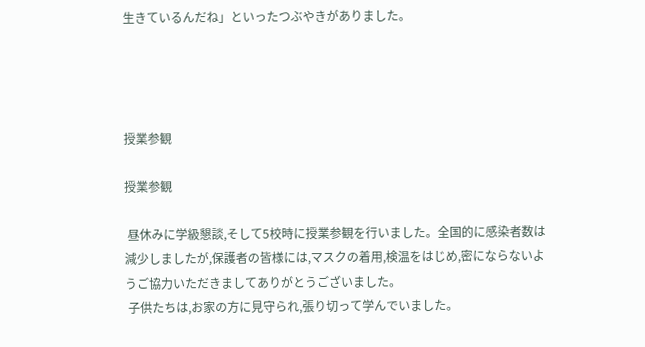生きているんだね」といったつぶやきがありました。




授業参観

授業参観

 昼休みに学級懇談,そして5校時に授業参観を行いました。全国的に感染者数は減少しましたが,保護者の皆様には,マスクの着用,検温をはじめ,密にならないようご協力いただきましてありがとうございました。
 子供たちは,お家の方に見守られ,張り切って学んでいました。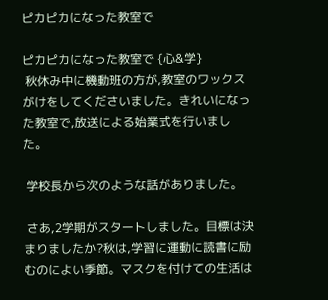ピカピカになった教室で

ピカピカになった教室で {心&学}
 秋休み中に機動班の方が,教室のワックスがけをしてくださいました。きれいになった教室で,放送による始業式を行いました。

 学校長から次のような話がありました。

 さあ,2学期がスタートしました。目標は決まりましたか?秋は,学習に運動に読書に励むのによい季節。マスクを付けての生活は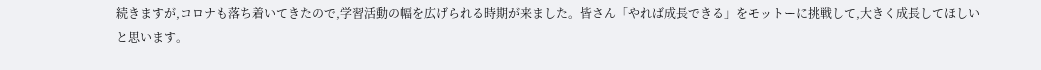続きますが,コロナも落ち着いてきたので,学習活動の幅を広げられる時期が来ました。皆さん「やれば成長できる」をモットーに挑戦して,大きく成長してほしいと思います。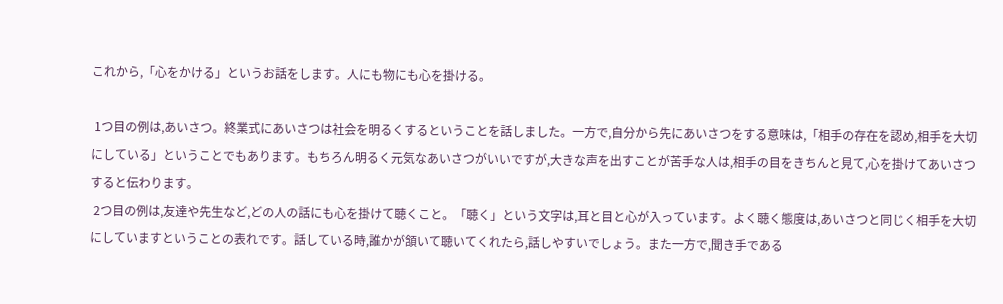これから,「心をかける」というお話をします。人にも物にも心を掛ける。

 1つ目の例は,あいさつ。終業式にあいさつは社会を明るくするということを話しました。一方で,自分から先にあいさつをする意味は,「相手の存在を認め,相手を大切にしている」ということでもあります。もちろん明るく元気なあいさつがいいですが,大きな声を出すことが苦手な人は,相手の目をきちんと見て,心を掛けてあいさつすると伝わります。
 2つ目の例は,友達や先生など,どの人の話にも心を掛けて聴くこと。「聴く」という文字は,耳と目と心が入っています。よく聴く態度は,あいさつと同じく相手を大切にしていますということの表れです。話している時,誰かが頷いて聴いてくれたら,話しやすいでしょう。また一方で,聞き手である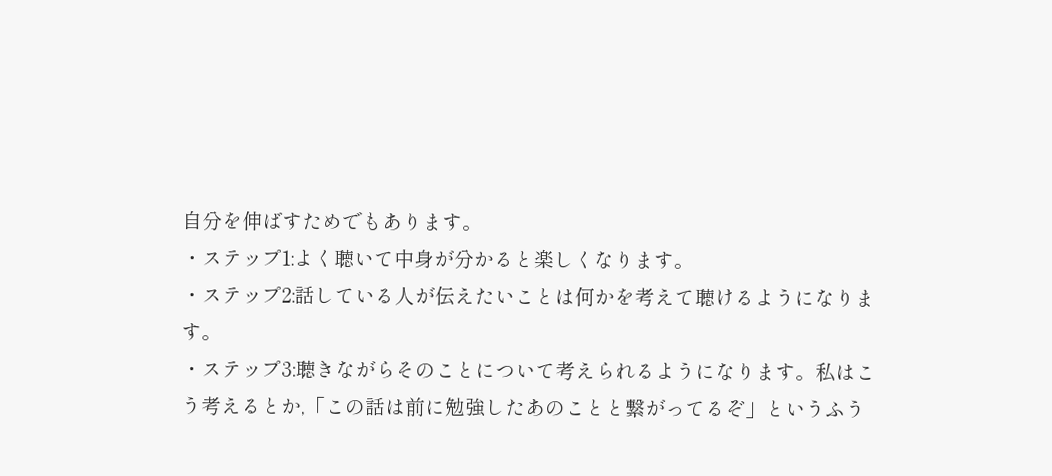自分を伸ばすためでもあります。
・ステップ1:よく聴いて中身が分かると楽しくなります。
・ステップ2:話している人が伝えたいことは何かを考えて聴けるようになります。
・ステップ3:聴きながらそのことについて考えられるようになります。私はこう考えるとか,「この話は前に勉強したあのことと繋がってるぞ」というふう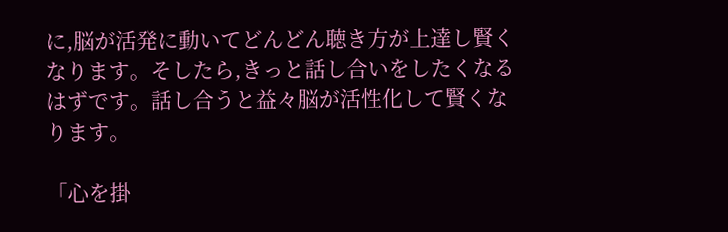に,脳が活発に動いてどんどん聴き方が上達し賢くなります。そしたら,きっと話し合いをしたくなるはずです。話し合うと益々脳が活性化して賢くなります。

「心を掛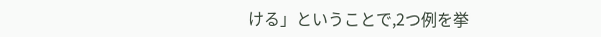ける」ということで,2つ例を挙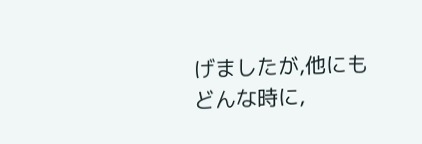げましたが,他にもどんな時に,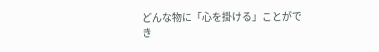どんな物に「心を掛ける」ことができ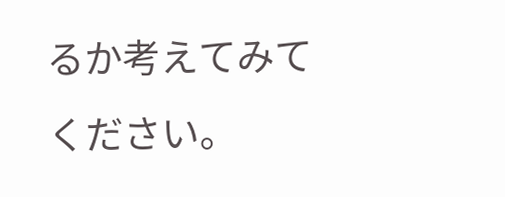るか考えてみてください。